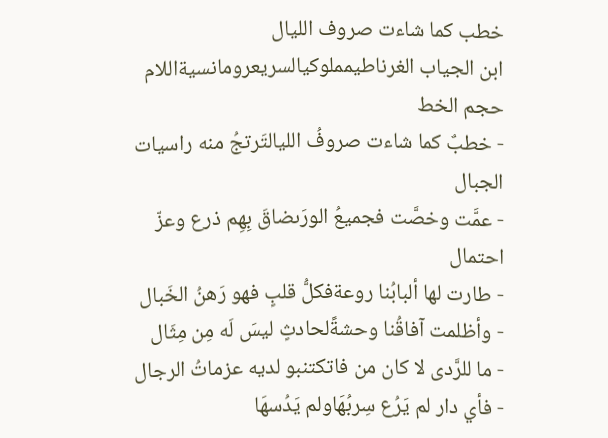خطب كما شاءت صروف الليال
ابن الجياب الغرناطيمملوكيالسريعرومانسيةاللام
حجم الخط
- خطبٌ كما شاءت صروفُ الليالتَرتجُ منه راسيات الجبال
- عمَّت وخصَّت فجميعُ الورَىضاقَ بِهِم ذرع وعزّ احتمال
- طارت لها ألبابُنا روعةفكلُّ قلبٍ فهو رَهنُ الخَبال
- وأظلمت آفاقُنا وحشةًلحادثٍ ليسَ لَه مِن مِثَال
- ما للرَّدى لا كان من فاتكتنبو لديه عزماتُ الرجال
- فأي دار لم يَرُع سِربُهَاولم يَدُسهَا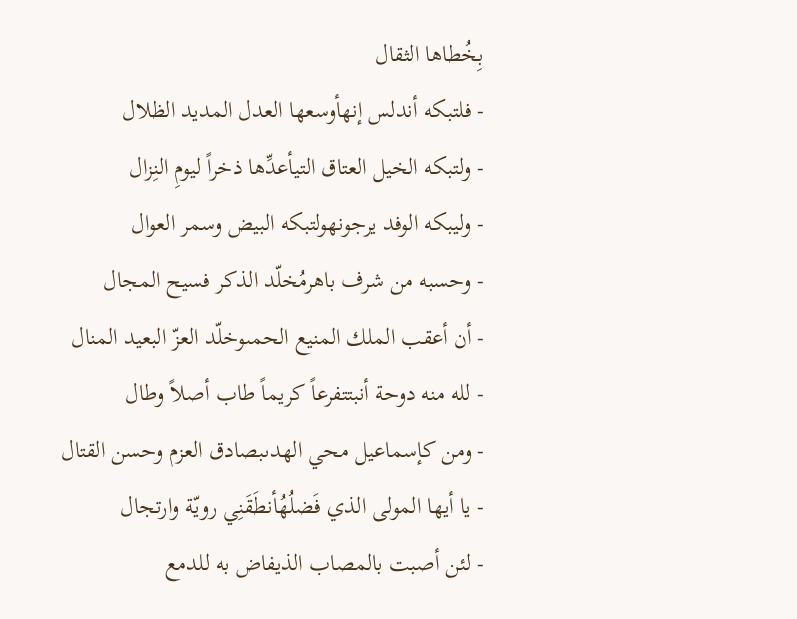بِخُطاها الثقال
- فلتبكه أندلس إنهأوسعها العدل المديد الظلال
- ولتبكه الخيل العتاق التيأعدِّها ذخراً ليومِ النِزال
- وليبكه الوفد يرجونهولتبكه البيض وسمر العوال
- وحسبه من شرف باهرمُخلّد الذكر فسيح المجال
- أن أعقب الملك المنيع الحمىوخلّد العزّ البعيد المنال
- لله منه دوحة أنبتتفرعاً كريماً طاب أصلاً وطال
- ومن كإسماعيل محي الهدىبصادق العزم وحسن القتال
- يا أيها المولى الذي فَضلُهُأنطَقَنِي رويّة وارتجال
- لئن أصبت بالمصاب الذيفاض به للدمع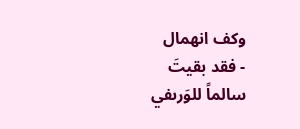وكف انهمال
- فقد بقيتَ سالماً للوَرىفي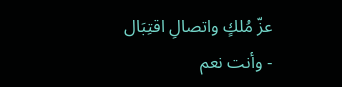عزّ مُلكٍ واتصالِ اقتِبَال
- وأنت نعم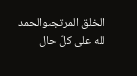الخلق المرتجىوالحمد لله على كلّ حال